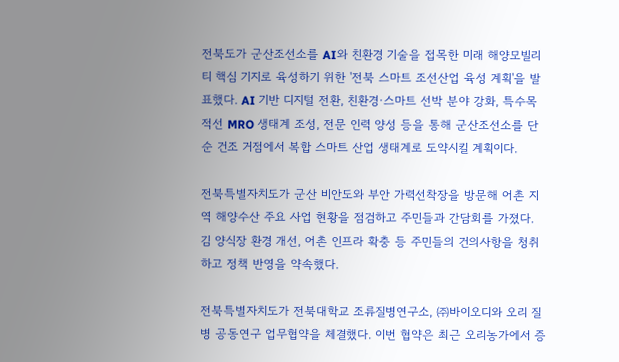전북도가 군산조선소를 AI와 친환경 기술을 접목한 미래 해양모빌리티 핵심 기지로 육성하기 위한 '전북 스마트 조선산업 육성 계획'을 발표했다. AI 기반 디지털 전환, 친환경·스마트 선박 분야 강화, 특수목적선 MRO 생태계 조성, 전문 인력 양성 등을 통해 군산조선소를 단순 건조 거점에서 복합 스마트 산업 생태계로 도약시킬 계획이다.

전북특별자치도가 군산 비안도와 부안 가력선착장을 방문해 어촌 지역 해양수산 주요 사업 현황을 점검하고 주민들과 간담회를 가졌다. 김 양식장 환경 개선, 어촌 인프라 확충 등 주민들의 건의사항을 청취하고 정책 반영을 약속했다.

전북특별자치도가 전북대학교 조류질병연구소, ㈜바이오디와 오리 질병 공동연구 업무협약을 체결했다. 이번 협약은 최근 오리농가에서 증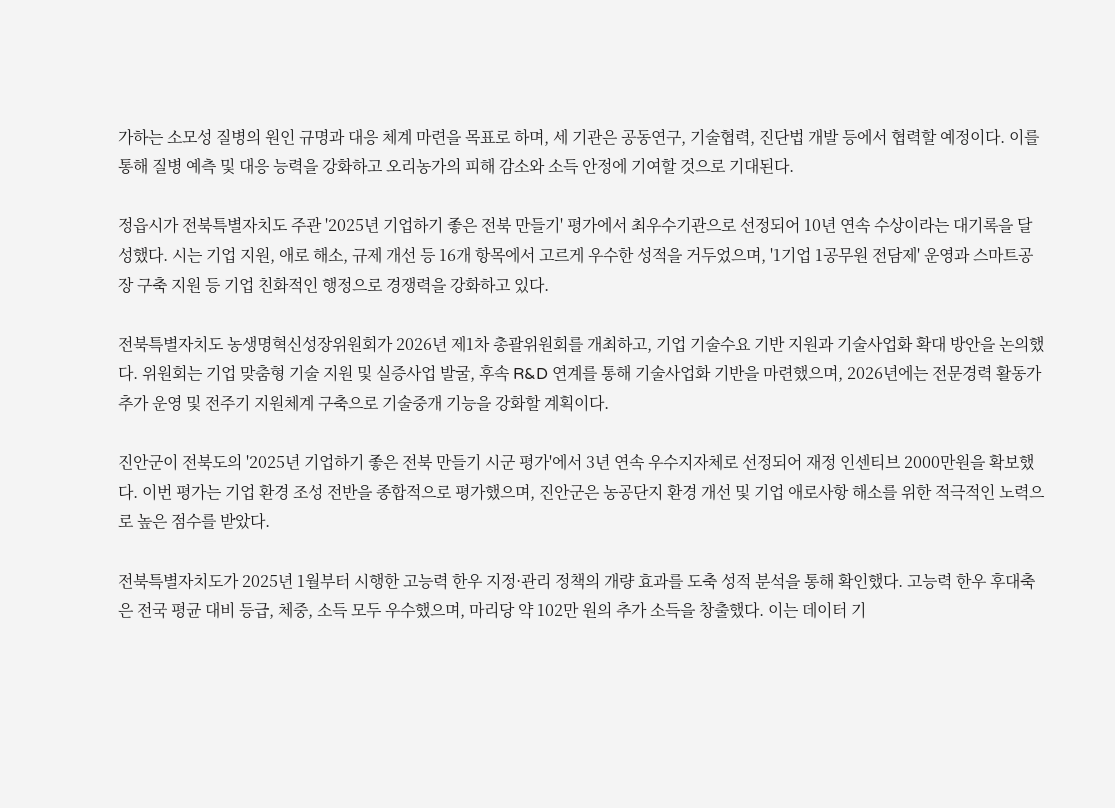가하는 소모성 질병의 원인 규명과 대응 체계 마련을 목표로 하며, 세 기관은 공동연구, 기술협력, 진단법 개발 등에서 협력할 예정이다. 이를 통해 질병 예측 및 대응 능력을 강화하고 오리농가의 피해 감소와 소득 안정에 기여할 것으로 기대된다.

정읍시가 전북특별자치도 주관 '2025년 기업하기 좋은 전북 만들기' 평가에서 최우수기관으로 선정되어 10년 연속 수상이라는 대기록을 달성했다. 시는 기업 지원, 애로 해소, 규제 개선 등 16개 항목에서 고르게 우수한 성적을 거두었으며, '1기업 1공무원 전담제' 운영과 스마트공장 구축 지원 등 기업 친화적인 행정으로 경쟁력을 강화하고 있다.

전북특별자치도 농생명혁신성장위원회가 2026년 제1차 총괄위원회를 개최하고, 기업 기술수요 기반 지원과 기술사업화 확대 방안을 논의했다. 위원회는 기업 맞춤형 기술 지원 및 실증사업 발굴, 후속 R&D 연계를 통해 기술사업화 기반을 마련했으며, 2026년에는 전문경력 활동가 추가 운영 및 전주기 지원체계 구축으로 기술중개 기능을 강화할 계획이다.

진안군이 전북도의 '2025년 기업하기 좋은 전북 만들기 시군 평가'에서 3년 연속 우수지자체로 선정되어 재정 인센티브 2000만원을 확보했다. 이번 평가는 기업 환경 조성 전반을 종합적으로 평가했으며, 진안군은 농공단지 환경 개선 및 기업 애로사항 해소를 위한 적극적인 노력으로 높은 점수를 받았다.

전북특별자치도가 2025년 1월부터 시행한 고능력 한우 지정·관리 정책의 개량 효과를 도축 성적 분석을 통해 확인했다. 고능력 한우 후대축은 전국 평균 대비 등급, 체중, 소득 모두 우수했으며, 마리당 약 102만 원의 추가 소득을 창출했다. 이는 데이터 기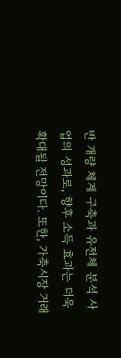반 개량 체계 구축과 유전체 분석 사업의 성과로, 향후 소득 효과는 더욱 확대될 전망이다. 또한, 가축시장 거래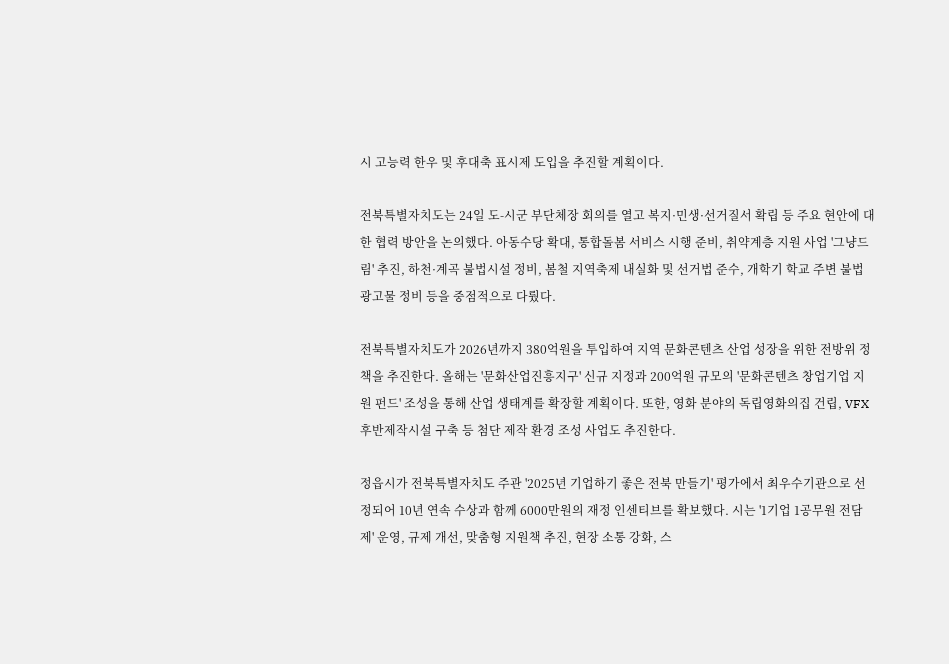시 고능력 한우 및 후대축 표시제 도입을 추진할 계획이다.

전북특별자치도는 24일 도-시군 부단체장 회의를 열고 복지·민생·선거질서 확립 등 주요 현안에 대한 협력 방안을 논의했다. 아동수당 확대, 통합돌봄 서비스 시행 준비, 취약계층 지원 사업 '그냥드림' 추진, 하천·계곡 불법시설 정비, 봄철 지역축제 내실화 및 선거법 준수, 개학기 학교 주변 불법 광고물 정비 등을 중점적으로 다뤘다.

전북특별자치도가 2026년까지 380억원을 투입하여 지역 문화콘텐츠 산업 성장을 위한 전방위 정책을 추진한다. 올해는 '문화산업진흥지구' 신규 지정과 200억원 규모의 '문화콘텐츠 창업기업 지원 펀드' 조성을 통해 산업 생태계를 확장할 계획이다. 또한, 영화 분야의 독립영화의집 건립, VFX 후반제작시설 구축 등 첨단 제작 환경 조성 사업도 추진한다.

정읍시가 전북특별자치도 주관 '2025년 기업하기 좋은 전북 만들기' 평가에서 최우수기관으로 선정되어 10년 연속 수상과 함께 6000만원의 재정 인센티브를 확보했다. 시는 '1기업 1공무원 전담제' 운영, 규제 개선, 맞춤형 지원책 추진, 현장 소통 강화, 스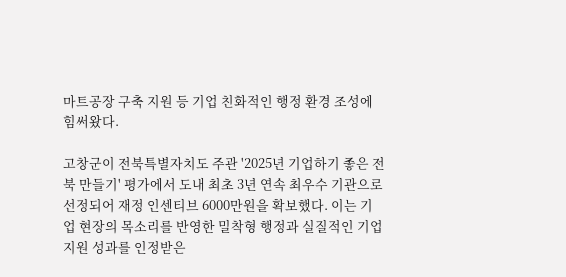마트공장 구축 지원 등 기업 친화적인 행정 환경 조성에 힘써왔다.

고창군이 전북특별자치도 주관 '2025년 기업하기 좋은 전북 만들기' 평가에서 도내 최초 3년 연속 최우수 기관으로 선정되어 재정 인센티브 6000만원을 확보했다. 이는 기업 현장의 목소리를 반영한 밀착형 행정과 실질적인 기업 지원 성과를 인정받은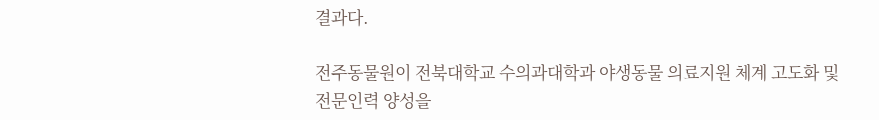결과다.

전주동물원이 전북대학교 수의과대학과 야생동물 의료지원 체계 고도화 및 전문인력 양성을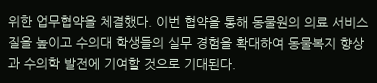위한 업무협약을 체결했다. 이번 협약을 통해 동물원의 의료 서비스 질을 높이고 수의대 학생들의 실무 경험을 확대하여 동물복지 향상과 수의학 발전에 기여할 것으로 기대된다.